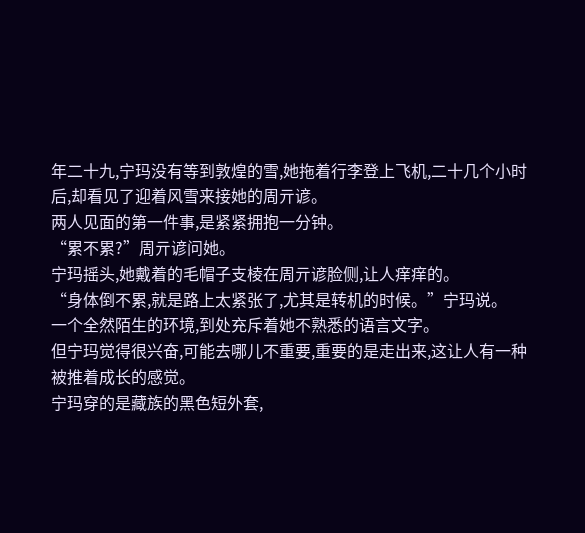年二十九,宁玛没有等到敦煌的雪,她拖着行李登上飞机,二十几个小时后,却看见了迎着风雪来接她的周亓谚。
两人见面的第一件事,是紧紧拥抱一分钟。
“累不累?”周亓谚问她。
宁玛摇头,她戴着的毛帽子支棱在周亓谚脸侧,让人痒痒的。
“身体倒不累,就是路上太紧张了,尤其是转机的时候。”宁玛说。
一个全然陌生的环境,到处充斥着她不熟悉的语言文字。
但宁玛觉得很兴奋,可能去哪儿不重要,重要的是走出来,这让人有一种被推着成长的感觉。
宁玛穿的是藏族的黑色短外套,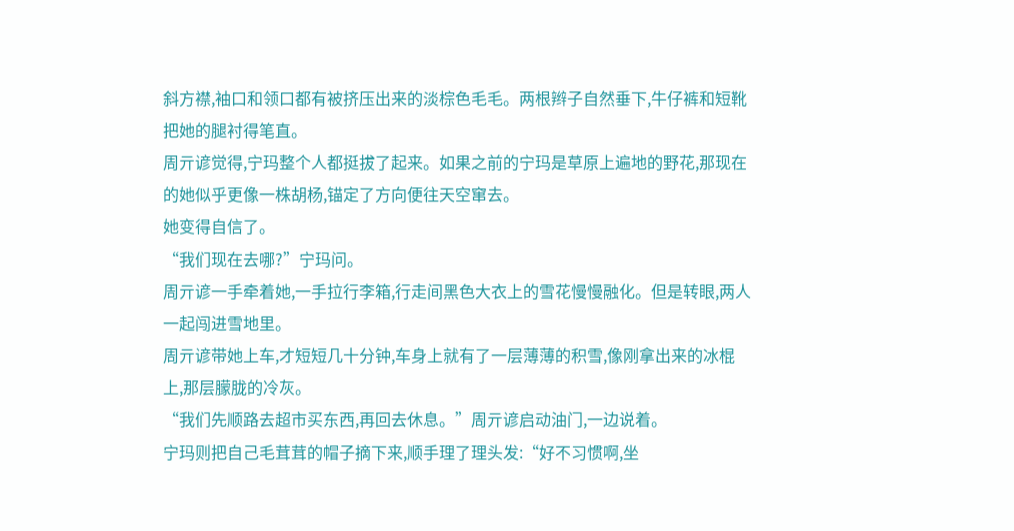斜方襟,袖口和领口都有被挤压出来的淡棕色毛毛。两根辫子自然垂下,牛仔裤和短靴把她的腿衬得笔直。
周亓谚觉得,宁玛整个人都挺拔了起来。如果之前的宁玛是草原上遍地的野花,那现在的她似乎更像一株胡杨,锚定了方向便往天空窜去。
她变得自信了。
“我们现在去哪?”宁玛问。
周亓谚一手牵着她,一手拉行李箱,行走间黑色大衣上的雪花慢慢融化。但是转眼,两人一起闯进雪地里。
周亓谚带她上车,才短短几十分钟,车身上就有了一层薄薄的积雪,像刚拿出来的冰棍上,那层朦胧的冷灰。
“我们先顺路去超市买东西,再回去休息。”周亓谚启动油门,一边说着。
宁玛则把自己毛茸茸的帽子摘下来,顺手理了理头发:“好不习惯啊,坐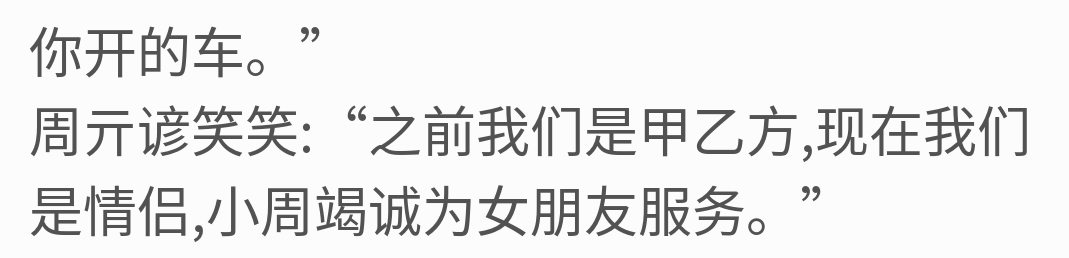你开的车。”
周亓谚笑笑:“之前我们是甲乙方,现在我们是情侣,小周竭诚为女朋友服务。”